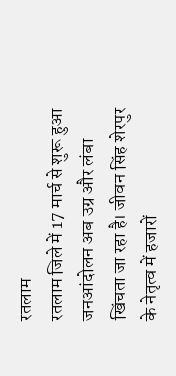रतलाम
रतलाम जिले में 17 मार्च से शुरू हुआ जनआंदोलन अब उग्र और लंबा खिंचता जा रहा है। जीवन सिंह शेरपुर के नेतृत्व में हजारों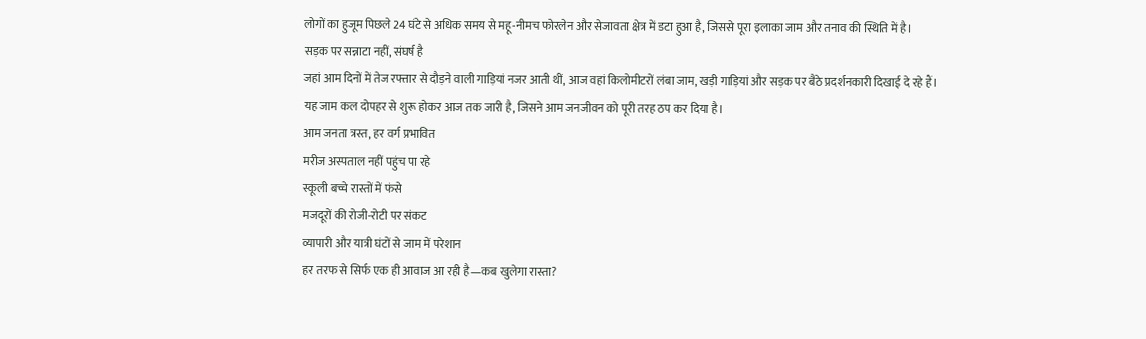लोगों का हुजूम पिछले 24 घंटे से अधिक समय से महू-नीमच फोरलेन और सेजावता क्षेत्र में डटा हुआ है, जिससे पूरा इलाका जाम और तनाव की स्थिति में है।
सड़क पर सन्नाटा नहीं, संघर्ष है
जहां आम दिनों में तेज रफ्तार से दौड़ने वाली गाड़ियां नजर आती थीं, आज वहां किलोमीटरों लंबा जाम, खड़ी गाड़ियां और सड़क पर बैठे प्रदर्शनकारी दिखाई दे रहे हैं।
यह जाम कल दोपहर से शुरू होकर आज तक जारी है, जिसने आम जनजीवन को पूरी तरह ठप कर दिया है।
आम जनता त्रस्त, हर वर्ग प्रभावित
मरीज अस्पताल नहीं पहुंच पा रहे
स्कूली बच्चे रास्तों में फंसे
मजदूरों की रोजी-रोटी पर संकट
व्यापारी और यात्री घंटों से जाम में परेशान
हर तरफ से सिर्फ एक ही आवाज आ रही है—कब खुलेगा रास्ता?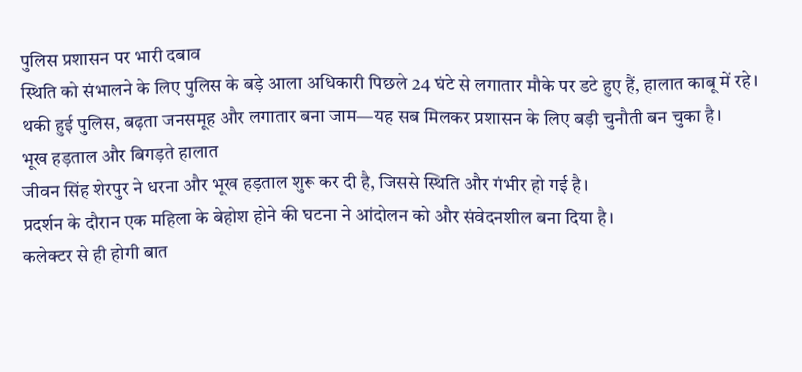पुलिस प्रशासन पर भारी दबाव
स्थिति को संभालने के लिए पुलिस के बड़े आला अधिकारी पिछले 24 घंटे से लगातार मौके पर डटे हुए हैं, हालात काबू में रहे।
थकी हुई पुलिस, बढ़ता जनसमूह और लगातार बना जाम—यह सब मिलकर प्रशासन के लिए बड़ी चुनौती बन चुका है।
भूख हड़ताल और बिगड़ते हालात
जीवन सिंह शेरपुर ने धरना और भूख हड़ताल शुरू कर दी है, जिससे स्थिति और गंभीर हो गई है।
प्रदर्शन के दौरान एक महिला के बेहोश होने की घटना ने आंदोलन को और संवेदनशील बना दिया है।
कलेक्टर से ही होगी बात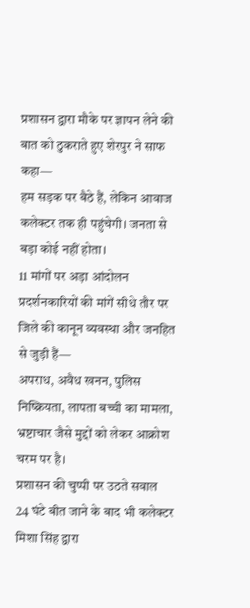प्रशासन द्वारा मौके पर ज्ञापन लेने की बात को ठुकराते हुए शेरपुर ने साफ कहा—
हम सड़क पर बैठे हैं, लेकिन आवाज कलेक्टर तक ही पहुंचेगी। जनता से बड़ा कोई नहीं होता।
11 मांगों पर अड़ा आंदोलन
प्रदर्शनकारियों की मांगें सीधे तौर पर जिले की कानून व्यवस्था और जनहित से जुड़ी हैं—
अपराध, अवैध खनन, पुलिस निष्क्रियता, लापता बच्ची का मामला, भ्रष्टाचार जैसे मुद्दों को लेकर आक्रोश चरम पर है।
प्रशासन की चुप्पी पर उठते सवाल
24 घंटे बीत जाने के बाद भी कलेक्टर मिशा सिंह द्वारा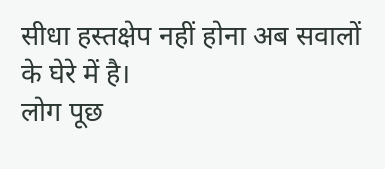सीधा हस्तक्षेप नहीं होना अब सवालों के घेरे में है।
लोग पूछ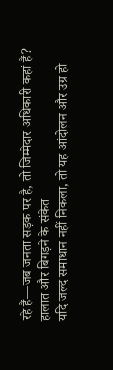रहे हैं—जब जनता सड़क पर है, तो जिम्मेदार अधिकारी कहां हैं?
हालात और बिगड़ने के संकेत
यदि जल्द समाधान नहीं निकला, तो यह आंदोलन और उग्र हो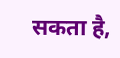सकता है,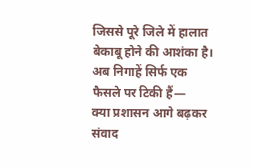जिससे पूरे जिले में हालात बेकाबू होने की आशंका है।
अब निगाहें सिर्फ एक फैसले पर टिकी हैं—
क्या प्रशासन आगे बढ़कर संवाद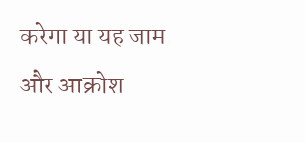करेगा या यह जाम और आक्रोश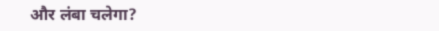और लंबा चलेगा?